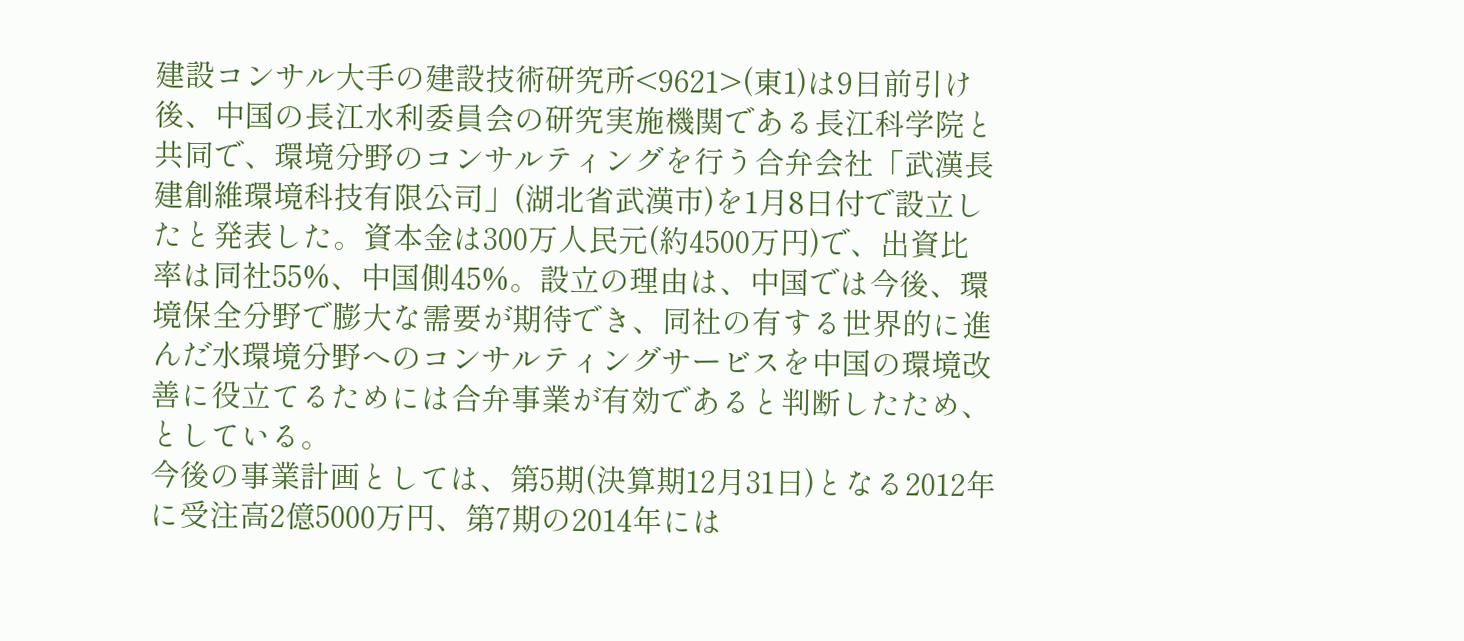建設コンサル大手の建設技術研究所<9621>(東1)は9日前引け後、中国の長江水利委員会の研究実施機関である長江科学院と共同で、環境分野のコンサルティングを行う合弁会社「武漢長建創維環境科技有限公司」(湖北省武漢市)を1月8日付で設立したと発表した。資本金は300万人民元(約4500万円)で、出資比率は同社55%、中国側45%。設立の理由は、中国では今後、環境保全分野で膨大な需要が期待でき、同社の有する世界的に進んだ水環境分野へのコンサルティングサービスを中国の環境改善に役立てるためには合弁事業が有効であると判断したため、としている。
今後の事業計画としては、第5期(決算期12月31日)となる2012年に受注高2億5000万円、第7期の2014年には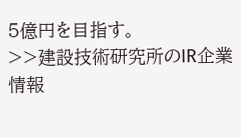5億円を目指す。
>>建設技術研究所のIR企業情報